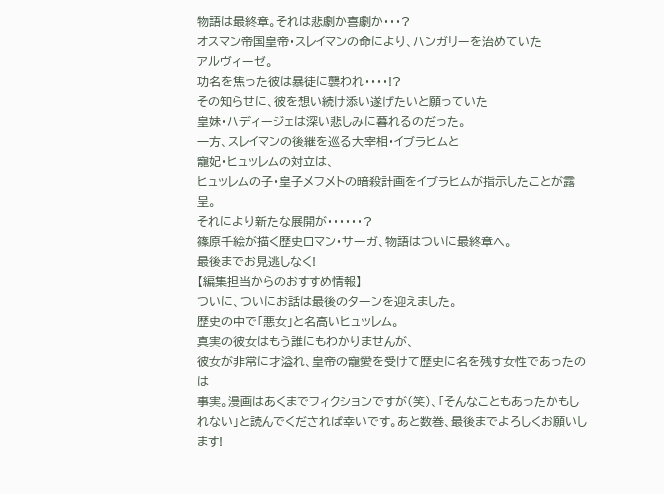物語は最終章。それは悲劇か喜劇か・・・?
オスマン帝国皇帝・スレイマンの命により、ハンガリーを治めていた
アルヴィーゼ。
功名を焦った彼は暴徒に襲われ・・・・!?
その知らせに、彼を想い続け添い遂げたいと願っていた
皇妹・ハディージェは深い悲しみに暮れるのだった。
一方、スレイマンの後継を巡る大宰相・イブラヒムと
寵妃・ヒュッレムの対立は、
ヒュッレムの子・皇子メフメトの暗殺計画をイブラヒムが指示したことが露呈。
それにより新たな展開が・・・・・・?
篠原千絵が描く歴史ロマン・サーガ、物語はついに最終章へ。
最後までお見逃しなく!
【編集担当からのおすすめ情報】
ついに、ついにお話は最後のターンを迎えました。
歴史の中で「悪女」と名高いヒュッレム。
真実の彼女はもう誰にもわかりませんが、
彼女が非常に才溢れ、皇帝の寵愛を受けて歴史に名を残す女性であったのは
事実。漫画はあくまでフィクションですが(笑)、「そんなこともあったかもしれない」と読んでくだされば幸いです。あと数巻、最後までよろしくお願いします!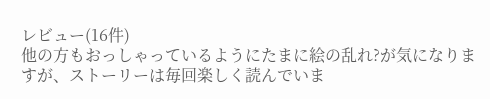レビュー(16件)
他の方もおっしゃっているようにたまに絵の乱れ?が気になりますが、ストーリーは毎回楽しく読んでいま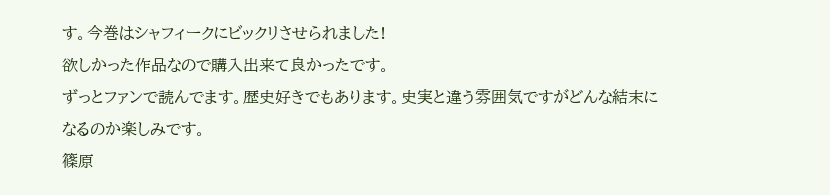す。今巻はシャフィークにビックリさせられました!
欲しかった作品なので購入出来て良かったです。
ずっとファンで読んでます。歴史好きでもあります。史実と違う雰囲気ですがどんな結末になるのか楽しみです。
篠原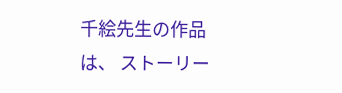千絵先生の作品は、 ストーリー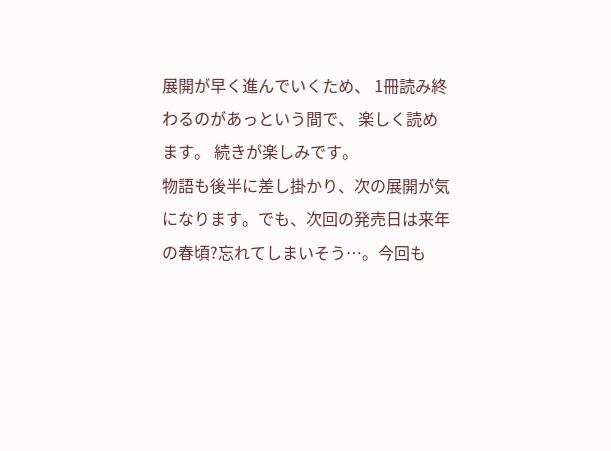展開が早く進んでいくため、 1冊読み終わるのがあっという間で、 楽しく読めます。 続きが楽しみです。
物語も後半に差し掛かり、次の展開が気になります。でも、次回の発売日は来年の春頃?忘れてしまいそう…。今回も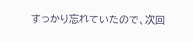すっかり忘れていたので、次回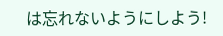は忘れないようにしよう!